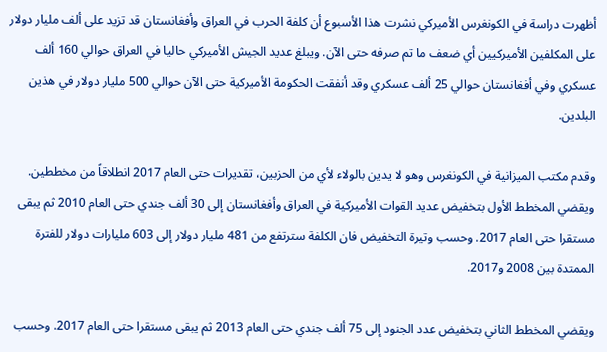أظهرت دراسة في الكونغرس الأميركي نشرت هذا الأسبوع أن كلفة الحرب في العراق وأفغانستان قد تزيد على ألف مليار دولار على المكلفين الأميركيين أي ضعف ما تم صرفه حتى الآن. ويبلغ عديد الجيش الأميركي حاليا في العراق حوالي 160 ألف عسكري وفي أفغانستان حوالي 25 ألف عسكري وقد أنفقت الحكومة الأميركية حتى الآن حوالي 500 مليار دولار في هذين البلدين.

وقدم مكتب الميزانية في الكونغرس وهو لا يدين بالولاء لأي من الحزبين، تقديرات حتى العام 2017 انطلاقاً من مخططين. ويقضي المخطط الأول بتخفيض عديد القوات الأميركية في العراق وأفغانستان إلى 30 ألف جندي حتى العام 2010 ثم يبقى مستقرا حتى العام 2017. وحسب وتيرة التخفيض فان الكلفة سترتفع من 481 مليار دولار إلى 603 مليارات دولار للفترة الممتدة بين 2008 و2017.

ويقضي المخطط الثاني بتخفيض عدد الجنود إلى 75 ألف جندي حتى العام 2013 ثم يبقى مستقرا حتى العام 2017. وحسب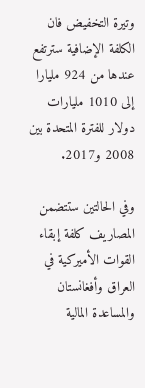وتيرة التخفيض فان الكلفة الإضافية سترتفع عندها من 924 مليارا إلى 1010 مليارات دولار للفترة المتحدة بين 2008 و2017.

وفي الحالتين ستتضمن المصاريف كلفة إبقاء القوات الأميركية في العراق وأفغانستان والمساعدة المالية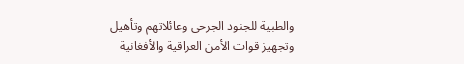والطبية للجنود الجرحى وعائلاتهم وتأهيل وتجهيز قوات الأمن العراقية والأفغانية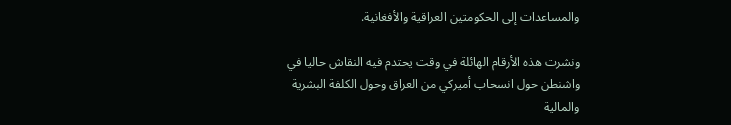والمساعدات إلى الحكومتين العراقية والأفغانية.

ونشرت هذه الأرقام الهائلة في وقت يحتدم فيه النقاش حاليا في واشنطن حول انسحاب أميركي من العراق وحول الكلفة البشرية والمالية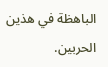الباهظة في هذين الحربين.